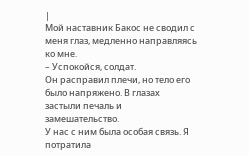|
Мой наставник Бакос не сводил с меня глаз, медленно направляясь ко мне.
– Успокойся, солдат.
Он расправил плечи, но тело его было напряжено. В глазах застыли печаль и замешательство.
У нас с ним была особая связь. Я потратила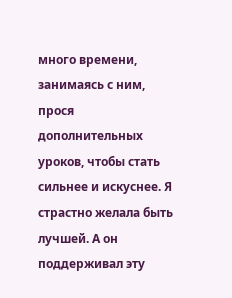много времени, занимаясь с ним, прося дополнительных уроков, чтобы стать сильнее и искуснее. Я страстно желала быть лучшей. А он поддерживал эту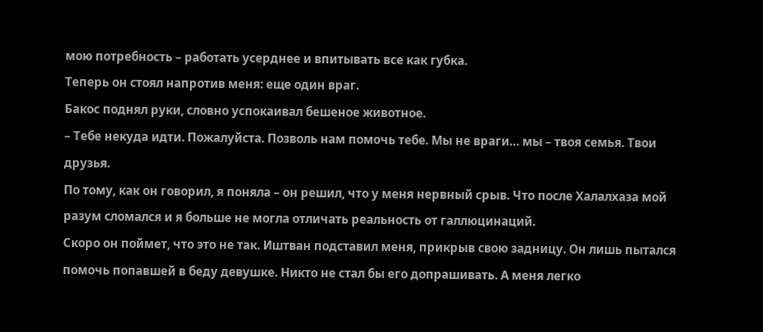мою потребность – работать усерднее и впитывать все как губка.
Теперь он стоял напротив меня: еще один враг.
Бакос поднял руки, словно успокаивал бешеное животное.
– Тебе некуда идти. Пожалуйста. Позволь нам помочь тебе. Мы не враги… мы – твоя семья. Твои друзья.
По тому, как он говорил, я поняла – он решил, что у меня нервный срыв. Что после Халалхаза мой разум сломался и я больше не могла отличать реальность от галлюцинаций.
Скоро он поймет, что это не так. Иштван подставил меня, прикрыв свою задницу. Он лишь пытался помочь попавшей в беду девушке. Никто не стал бы его допрашивать. А меня легко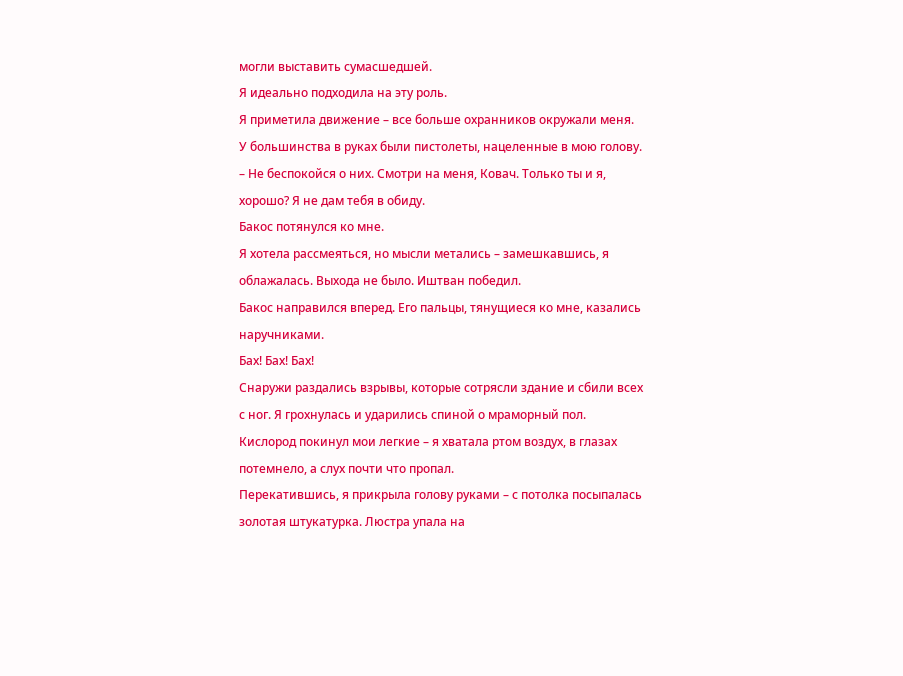могли выставить сумасшедшей.
Я идеально подходила на эту роль.
Я приметила движение – все больше охранников окружали меня. У большинства в руках были пистолеты, нацеленные в мою голову.
– Не беспокойся о них. Смотри на меня, Ковач. Только ты и я, хорошо? Я не дам тебя в обиду.
Бакос потянулся ко мне.
Я хотела рассмеяться, но мысли метались – замешкавшись, я облажалась. Выхода не было. Иштван победил.
Бакос направился вперед. Его пальцы, тянущиеся ко мне, казались наручниками.
Бах! Бах! Бах!
Снаружи раздались взрывы, которые сотрясли здание и сбили всех с ног. Я грохнулась и ударились спиной о мраморный пол. Кислород покинул мои легкие – я хватала ртом воздух, в глазах потемнело, а слух почти что пропал.
Перекатившись, я прикрыла голову руками – с потолка посыпалась золотая штукатурка. Люстра упала на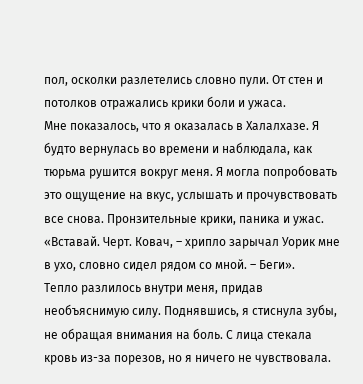пол, осколки разлетелись словно пули. От стен и потолков отражались крики боли и ужаса.
Мне показалось, что я оказалась в Халалхазе. Я будто вернулась во времени и наблюдала, как тюрьма рушится вокруг меня. Я могла попробовать это ощущение на вкус, услышать и прочувствовать все снова. Пронзительные крики, паника и ужас.
«Вставай. Черт. Ковач, – хрипло зарычал Уорик мне в ухо, словно сидел рядом со мной. – Беги».
Тепло разлилось внутри меня, придав необъяснимую силу. Поднявшись, я стиснула зубы, не обращая внимания на боль. С лица стекала кровь из-за порезов, но я ничего не чувствовала.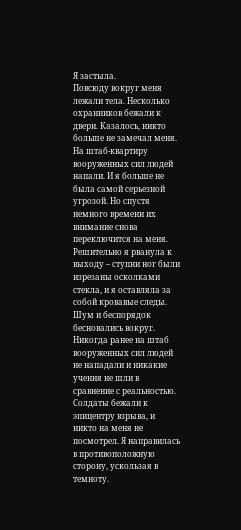Я застыла.
Повсюду вокруг меня лежали тела. Несколько охранников бежали к двери. Казалось, никто больше не замечал меня. На штаб-квартиру вооруженных сил людей напали. И я больше не была самой серьезной угрозой. Но спустя немного времени их внимание снова переключится на меня.
Решительно я рванула к выходу – ступни ног были изрезаны осколками стекла, и я оставляла за собой кровавые следы.
Шум и беспорядок бесновались вокруг. Никогда ранее на штаб вооруженных сил людей не нападали и никакие учения не шли в сравнение с реальностью.
Солдаты бежали к эпицентру взрыва, и никто на меня не посмотрел. Я направилась в противоположную сторону, ускользая в темноту.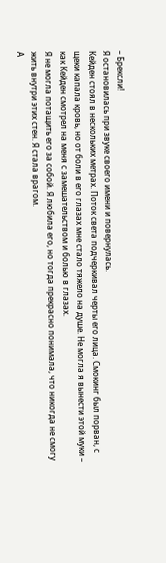– Брексли!
Я остановилась при звуке своего имени и повернулась.
Кейден стоял в нескольких метрах. Поток света подчеркивал черты его лица. Смокинг был порван, с щеки капала кровь, но от боли в его глазах мне стало тяжело на душе. Не могла я вынести этой муки – как Кейден смотрел на меня с замешательством и болью в глазах.
Я не могла потащить его за собой. Я любила его, но тогда прекрасно понимала, что никогда не смогу жить внутри этих стен. Я стала врагом.
А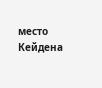место Кейдена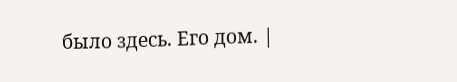было здесь. Его дом. |